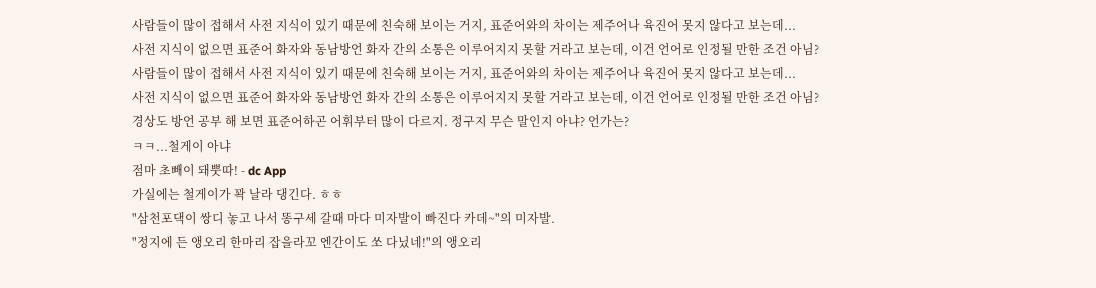사람들이 많이 접해서 사전 지식이 있기 때문에 친숙해 보이는 거지, 표준어와의 차이는 제주어나 육진어 못지 않다고 보는데...
사전 지식이 없으면 표준어 화자와 동남방언 화자 간의 소통은 이루어지지 못할 거라고 보는데, 이건 언어로 인정될 만한 조건 아님?
사람들이 많이 접해서 사전 지식이 있기 때문에 친숙해 보이는 거지, 표준어와의 차이는 제주어나 육진어 못지 않다고 보는데...
사전 지식이 없으면 표준어 화자와 동남방언 화자 간의 소통은 이루어지지 못할 거라고 보는데, 이건 언어로 인정될 만한 조건 아님?
경상도 방언 공부 해 보면 표준어하곤 어휘부터 많이 다르지. 정구지 무슨 말인지 아냐? 언가는?
ㅋㅋ...철게이 아냐
점마 초빼이 돼뿟따! - dc App
가실에는 철게이가 꽉 날라 댕긴다. ㅎㅎ
"삼천포댁이 쌍디 놓고 나서 똥구세 갈때 마다 미자발이 빠진다 카데~"의 미자발.
"정지에 든 앵오리 한마리 잡을라꼬 엔간이도 쏘 다닜네!"의 앵오리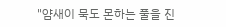"얌새이 묵도 몬하는 풀을 진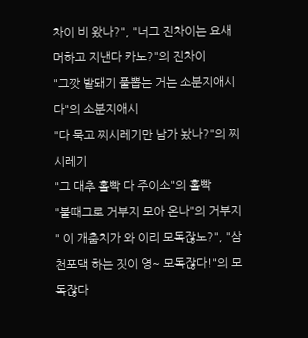차이 비 왔나?", "너그 진차이는 요새 머하고 지낸다 카노?"의 진차이
"그깟 밭돼기 풀뽑는 거는 소분지애시다"의 소분지애시
"다 묵고 찌시레기만 남가 놨나?"의 찌시레기
"그 대추 홀빡 다 주이소"의 홀빡
"불때그로 거부지 모아 온나"의 거부지
" 이 개춤치가 와 이리 모독잖노?", "삼천포댁 하는 짓이 영~ 모독잖다!"의 모독잖다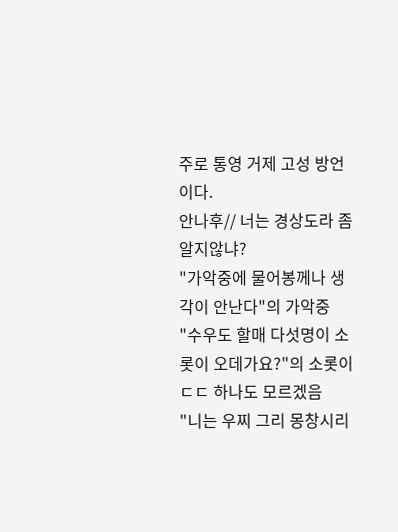주로 통영 거제 고성 방언이다.
안나후// 너는 경상도라 좀 알지않냐?
"가악중에 물어봉께나 생각이 안난다"의 가악중
"수우도 할매 다섯명이 소롯이 오데가요?"의 소롯이
ㄷㄷ 하나도 모르겠음
"니는 우찌 그리 몽창시리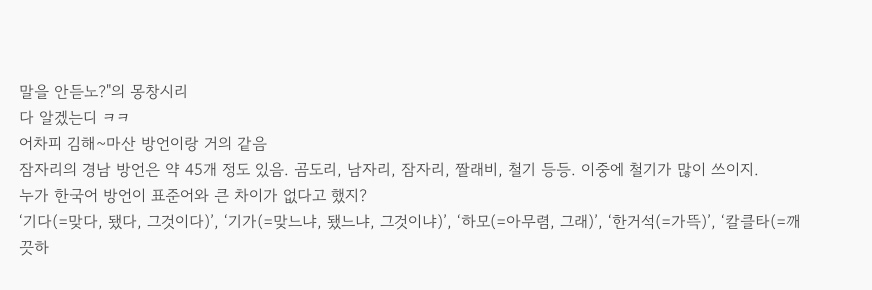말을 안듣노?"의 몽창시리
다 알겠는디 ㅋㅋ
어차피 김해~마산 방언이랑 거의 같음
잠자리의 경남 방언은 약 45개 정도 있음. 곰도리, 남자리, 잠자리, 짤래비, 철기 등등. 이중에 철기가 많이 쓰이지.
누가 한국어 방언이 표준어와 큰 차이가 없다고 했지?
‘기다(=맞다, 됐다, 그것이다)’, ‘기가(=맞느냐, 됐느냐, 그것이냐)’, ‘하모(=아무렴, 그래)’, ‘한거석(=가뜩)’, ‘칼클타(=깨끗하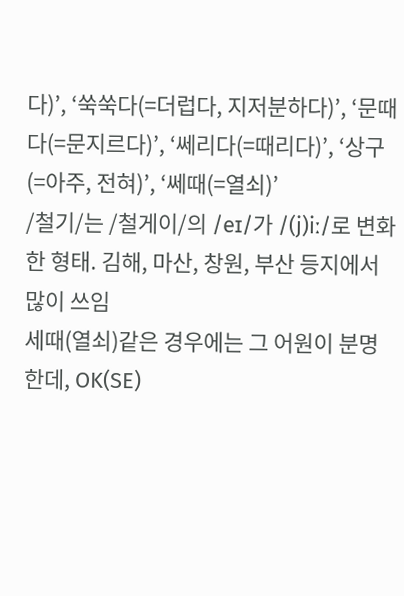다)’, ‘쑥쑥다(=더럽다, 지저분하다)’, ‘문때다(=문지르다)’, ‘쎄리다(=때리다)’, ‘상구(=아주, 전혀)’, ‘쎄때(=열쇠)’
/철기/는 /철게이/의 /eɪ/가 /(j)iː/로 변화한 형태. 김해, 마산, 창원, 부산 등지에서 많이 쓰임
세때(열쇠)같은 경우에는 그 어원이 분명한데, OK(SE)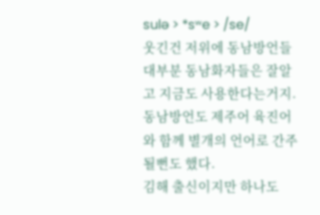sulə > *sʷe > /se/
웃긴건 저위에 동남방언들 대부분 동남화자들은 잘알고 지금도 사용한다는거지.
동남방언도 제주어 육진어와 함께 별개의 언어로 간주될뻔도 했다.
김해 출신이지만 하나도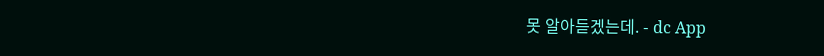못 알아듣겠는데. - dc App